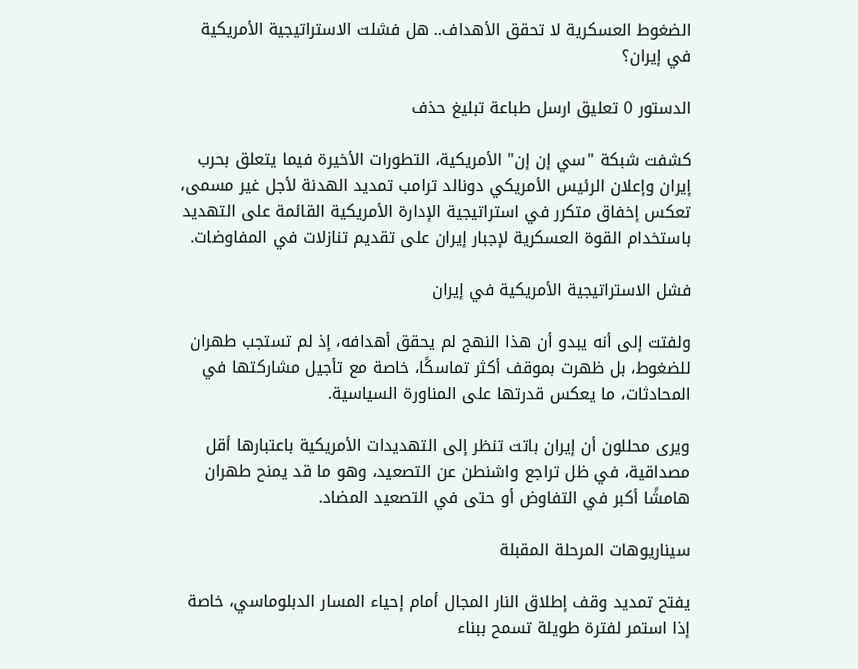الضغوط العسكرية لا تحقق الأهداف.. هل فشلت الاستراتيجية الأمريكية في إيران؟

الدستور 0 تعليق ارسل طباعة تبليغ حذف

كشفت شبكة "سي إن إن" الأمريكية، التطورات الأخيرة فيما يتعلق بحرب إيران وإعلان الرئيس الأمريكي دونالد ترامب تمديد الهدنة لأجل غير مسمى، تعكس إخفاق متكرر في استراتيجية الإدارة الأمريكية القائمة على التهديد باستخدام القوة العسكرية لإجبار إيران على تقديم تنازلات في المفاوضات.

فشل الاستراتيجية الأمريكية في إيران

ولفتت إلى أنه يبدو أن هذا النهج لم يحقق أهدافه، إذ لم تستجب طهران للضغوط، بل ظهرت بموقف أكثر تماسكًا، خاصة مع تأجيل مشاركتها في المحادثات، ما يعكس قدرتها على المناورة السياسية.

ويرى محللون أن إيران باتت تنظر إلى التهديدات الأمريكية باعتبارها أقل مصداقية، في ظل تراجع واشنطن عن التصعيد، وهو ما قد يمنح طهران هامشًا أكبر في التفاوض أو حتى في التصعيد المضاد.

سيناريوهات المرحلة المقبلة

يفتح تمديد وقف إطلاق النار المجال أمام إحياء المسار الدبلوماسي، خاصة إذا استمر لفترة طويلة تسمح ببناء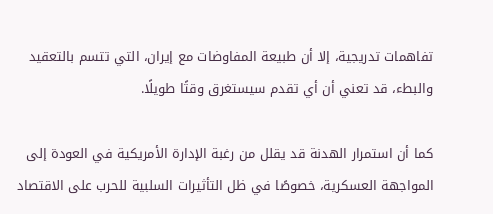تفاهمات تدريجية، إلا أن طبيعة المفاوضات مع إيران، التي تتسم بالتعقيد والبطء، قد تعني أن أي تقدم سيستغرق وقتًا طويلًا.

كما أن استمرار الهدنة قد يقلل من رغبة الإدارة الأمريكية في العودة إلى المواجهة العسكرية، خصوصًا في ظل التأثيرات السلبية للحرب على الاقتصاد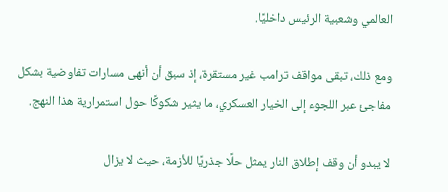العالمي وشعبية الرئيس داخليًا.

ومع ذلك، تبقى مواقف ترامب غير مستقرة، إذ سبق أن أنهى مسارات تفاوضية بشكل مفاجئ عبر اللجوء إلى الخيار العسكري، ما يثير شكوكًا حول استمرارية هذا النهج.

لا يبدو أن وقف إطلاق النار يمثل حلًا جذريًا للأزمة، حيث لا يزال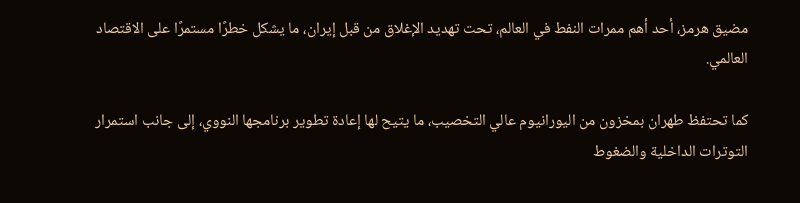مضيق هرمز، أحد أهم ممرات النفط في العالم، تحت تهديد الإغلاق من قبل إيران، ما يشكل خطرًا مستمرًا على الاقتصاد العالمي.

كما تحتفظ طهران بمخزون من اليورانيوم عالي التخصيب، ما يتيح لها إعادة تطوير برنامجها النووي، إلى جانب استمرار التوترات الداخلية والضغوط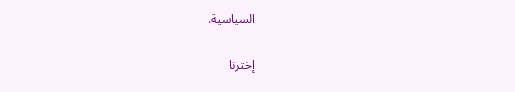السياسية.

إخترنا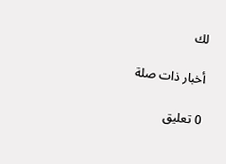لك

أخبار ذات صلة

0 تعليق